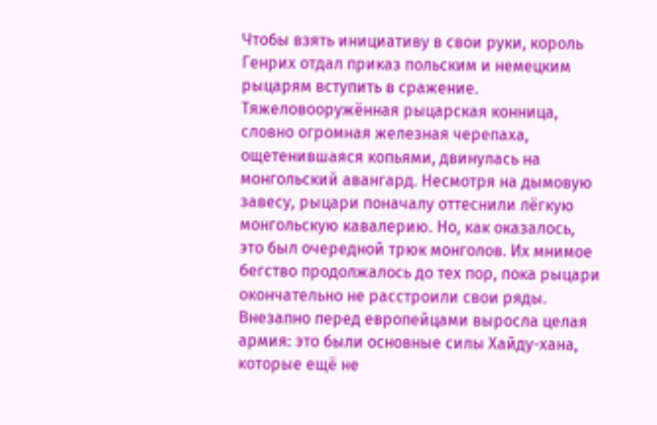Чтобы взять инициативу в свои руки, король Генрих отдал приказ польским и немецким рыцарям вступить в сражение. Тяжеловооружённая рыцарская конница, словно огромная железная черепаха, ощетенившаяся копьями, двинулась на монгольский авангард. Несмотря на дымовую завесу, рыцари поначалу оттеснили лёгкую монгольскую кавалерию. Но, как оказалось, это был очередной трюк монголов. Их мнимое бегство продолжалось до тех пор, пока рыцари окончательно не расстроили свои ряды. Внезапно перед европейцами выросла целая армия: это были основные силы Хайду-хана, которые ещё не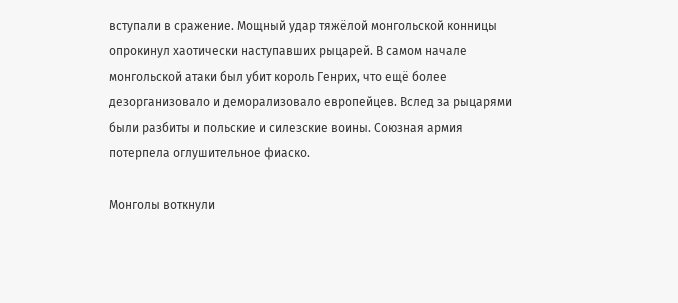вступали в сражение. Мощный удар тяжёлой монгольской конницы опрокинул хаотически наступавших рыцарей. В самом начале монгольской атаки был убит король Генрих, что ещё более дезорганизовало и деморализовало европейцев. Вслед за рыцарями были разбиты и польские и силезские воины. Союзная армия потерпела оглушительное фиаско.

Монголы воткнули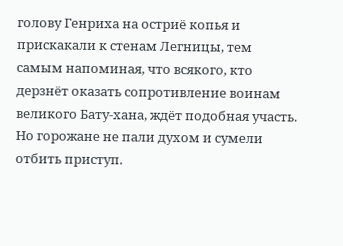голову Генриха на остриё копья и прискакали к стенам Легницы, тем самым напоминая, что всякого, кто дерзнёт оказать сопротивление воинам великого Бату-хана, ждёт подобная участь. Но горожане не пали духом и сумели отбить приступ.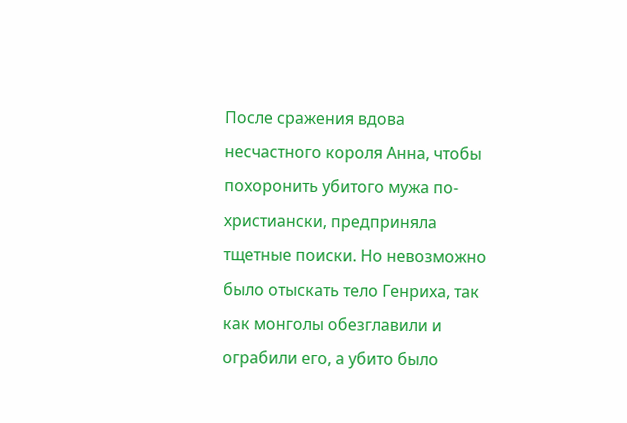После сражения вдова несчастного короля Анна, чтобы похоронить убитого мужа по-христиански, предприняла тщетные поиски. Но невозможно было отыскать тело Генриха, так как монголы обезглавили и ограбили его, а убито было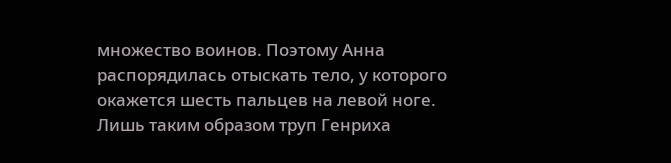множество воинов. Поэтому Анна распорядилась отыскать тело, у которого окажется шесть пальцев на левой ноге. Лишь таким образом труп Генриха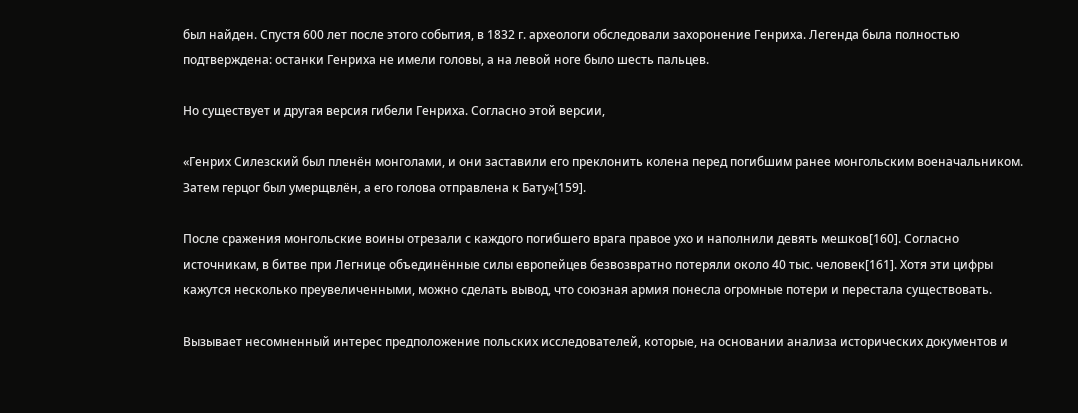был найден. Спустя 600 лет после этого события, в 1832 г. археологи обследовали захоронение Генриха. Легенда была полностью подтверждена: останки Генриха не имели головы, а на левой ноге было шесть пальцев.

Но существует и другая версия гибели Генриха. Согласно этой версии,

«Генрих Силезский был пленён монголами, и они заставили его преклонить колена перед погибшим ранее монгольским военачальником. Затем герцог был умерщвлён, а его голова отправлена к Бату»[159].

После сражения монгольские воины отрезали с каждого погибшего врага правое ухо и наполнили девять мешков[160]. Согласно источникам, в битве при Легнице объединённые силы европейцев безвозвратно потеряли около 40 тыс. человек[161]. Хотя эти цифры кажутся несколько преувеличенными, можно сделать вывод, что союзная армия понесла огромные потери и перестала существовать.

Вызывает несомненный интерес предположение польских исследователей, которые, на основании анализа исторических документов и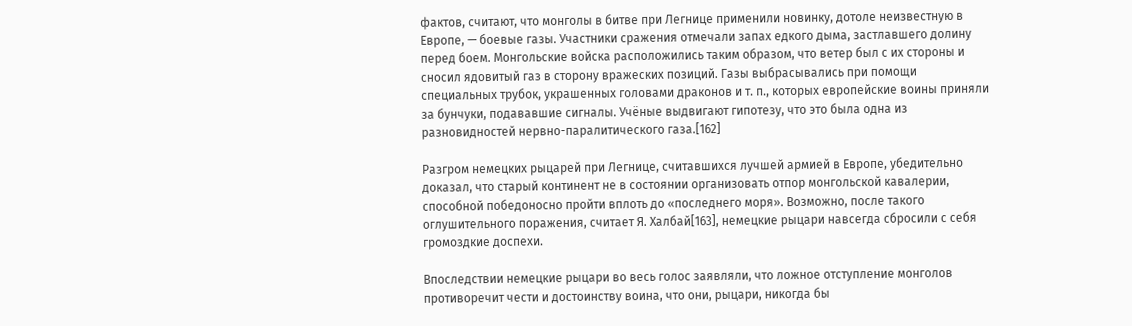фактов, считают, что монголы в битве при Легнице применили новинку, дотоле неизвестную в Европе, — боевые газы. Участники сражения отмечали запах едкого дыма, застлавшего долину перед боем. Монгольские войска расположились таким образом, что ветер был с их стороны и сносил ядовитый газ в сторону вражеских позиций. Газы выбрасывались при помощи специальных трубок, украшенных головами драконов и т. п., которых европейские воины приняли за бунчуки, подававшие сигналы. Учёные выдвигают гипотезу, что это была одна из разновидностей нервно-паралитического газа.[162]

Разгром немецких рыцарей при Легнице, считавшихся лучшей армией в Европе, убедительно доказал, что старый континент не в состоянии организовать отпор монгольской кавалерии, способной победоносно пройти вплоть до «последнего моря». Возможно, после такого оглушительного поражения, считает Я. Халбай[163], немецкие рыцари навсегда сбросили с себя громоздкие доспехи.

Впоследствии немецкие рыцари во весь голос заявляли, что ложное отступление монголов противоречит чести и достоинству воина, что они, рыцари, никогда бы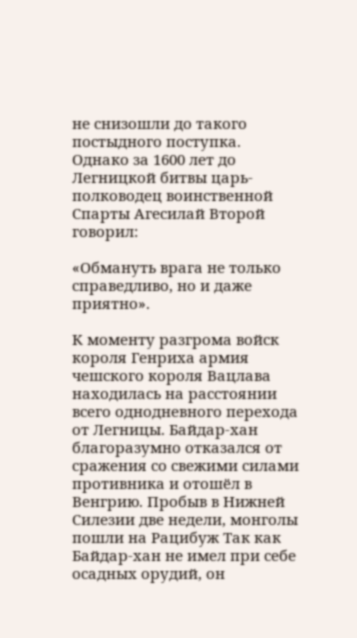не снизошли до такого постыдного поступка. Однако за 1600 лет до Легницкой битвы царь-полководец воинственной Спарты Агесилай Второй говорил:

«Обмануть врага не только справедливо, но и даже приятно».

К моменту разгрома войск короля Генриха армия чешского короля Вацлава находилась на расстоянии всего однодневного перехода от Легницы. Байдар-хан благоразумно отказался от сражения со свежими силами противника и отошёл в Венгрию. Пробыв в Нижней Силезии две недели, монголы пошли на Рацибуж Так как Байдар-хан не имел при себе осадных орудий, он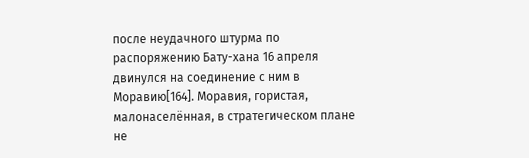после неудачного штурма по распоряжению Бату-хана 16 апреля двинулся на соединение с ним в Моравию[164]. Моравия, гористая, малонаселённая, в стратегическом плане не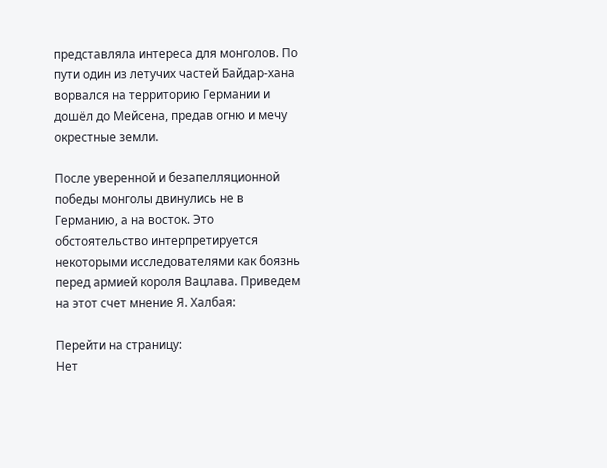представляла интереса для монголов. По пути один из летучих частей Байдар-хана ворвался на территорию Германии и дошёл до Мейсена, предав огню и мечу окрестные земли.

После уверенной и безапелляционной победы монголы двинулись не в Германию, а на восток. Это обстоятельство интерпретируется некоторыми исследователями как боязнь перед армией короля Вацлава. Приведем на этот счет мнение Я. Халбая:

Перейти на страницу:
Нет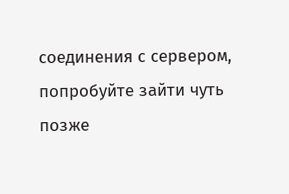соединения с сервером, попробуйте зайти чуть позже